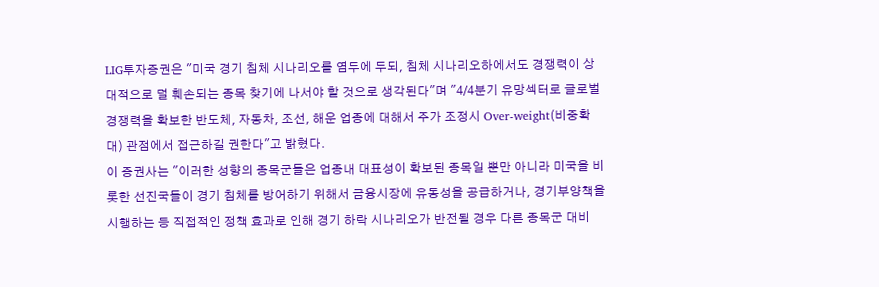LIG투자증권은 "미국 경기 침체 시나리오를 염두에 두되, 침체 시나리오하에서도 경쟁력이 상대적으로 덜 훼손되는 종목 찾기에 나서야 할 것으로 생각된다"며 "4/4분기 유망섹터로 글로벌 경쟁력을 확보한 반도체, 자동차, 조선, 해운 업종에 대해서 주가 조정시 Over-weight(비중확대) 관점에서 접근하길 권한다"고 밝혔다.
이 증권사는 "이러한 성향의 종목군들은 업종내 대표성이 확보된 종목일 뿐만 아니라 미국을 비롯한 선진국들이 경기 침체를 방어하기 위해서 금융시장에 유동성을 공급하거나, 경기부양책을 시행하는 등 직접적인 정책 효과로 인해 경기 하락 시나리오가 반전될 경우 다른 종목군 대비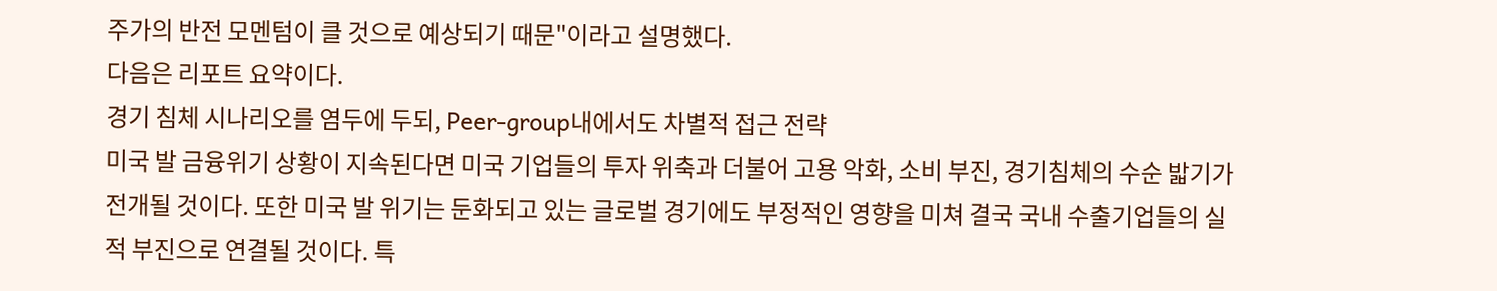주가의 반전 모멘텀이 클 것으로 예상되기 때문"이라고 설명했다.
다음은 리포트 요약이다.
경기 침체 시나리오를 염두에 두되, Peer-group내에서도 차별적 접근 전략
미국 발 금융위기 상황이 지속된다면 미국 기업들의 투자 위축과 더불어 고용 악화, 소비 부진, 경기침체의 수순 밟기가 전개될 것이다. 또한 미국 발 위기는 둔화되고 있는 글로벌 경기에도 부정적인 영향을 미쳐 결국 국내 수출기업들의 실적 부진으로 연결될 것이다. 특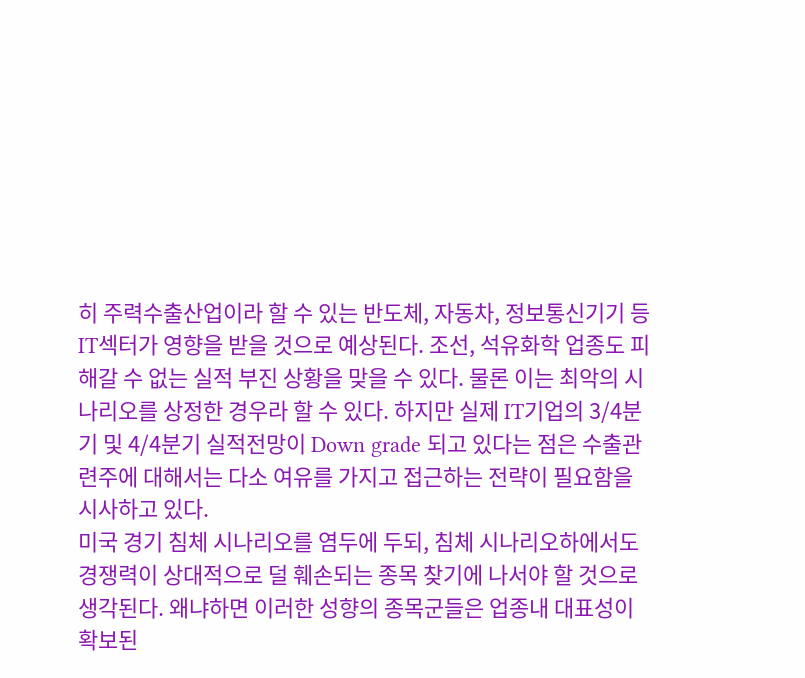히 주력수출산업이라 할 수 있는 반도체, 자동차, 정보통신기기 등 IT섹터가 영향을 받을 것으로 예상된다. 조선, 석유화학 업종도 피해갈 수 없는 실적 부진 상황을 맞을 수 있다. 물론 이는 최악의 시나리오를 상정한 경우라 할 수 있다. 하지만 실제 IT기업의 3/4분기 및 4/4분기 실적전망이 Down grade 되고 있다는 점은 수출관련주에 대해서는 다소 여유를 가지고 접근하는 전략이 필요함을 시사하고 있다.
미국 경기 침체 시나리오를 염두에 두되, 침체 시나리오하에서도 경쟁력이 상대적으로 덜 훼손되는 종목 찾기에 나서야 할 것으로 생각된다. 왜냐하면 이러한 성향의 종목군들은 업종내 대표성이 확보된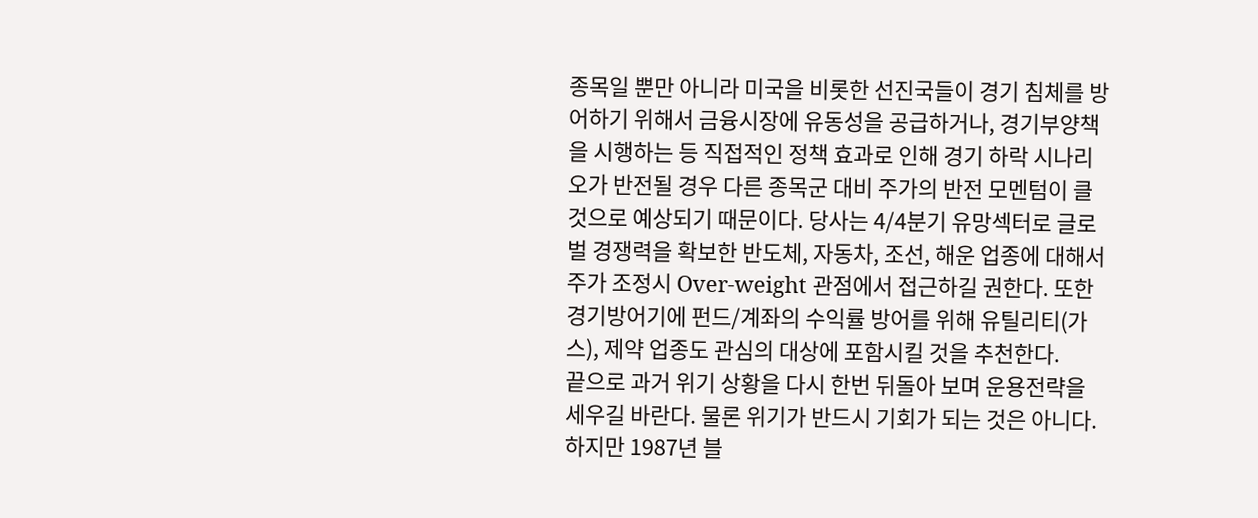종목일 뿐만 아니라 미국을 비롯한 선진국들이 경기 침체를 방어하기 위해서 금융시장에 유동성을 공급하거나, 경기부양책을 시행하는 등 직접적인 정책 효과로 인해 경기 하락 시나리오가 반전될 경우 다른 종목군 대비 주가의 반전 모멘텀이 클 것으로 예상되기 때문이다. 당사는 4/4분기 유망섹터로 글로벌 경쟁력을 확보한 반도체, 자동차, 조선, 해운 업종에 대해서 주가 조정시 Over-weight 관점에서 접근하길 권한다. 또한 경기방어기에 펀드/계좌의 수익률 방어를 위해 유틸리티(가스), 제약 업종도 관심의 대상에 포함시킬 것을 추천한다.
끝으로 과거 위기 상황을 다시 한번 뒤돌아 보며 운용전략을 세우길 바란다. 물론 위기가 반드시 기회가 되는 것은 아니다. 하지만 1987년 블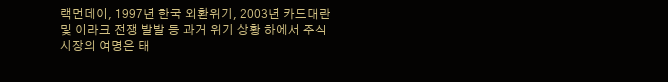랙먼데이, 1997년 한국 외환위기, 2003년 카드대란 및 이라크 전쟁 발발 등 과거 위기 상황 하에서 주식시장의 여명은 태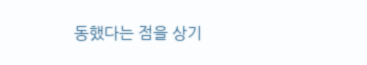동했다는 점을 상기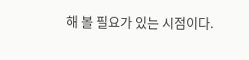해 볼 필요가 있는 시점이다.